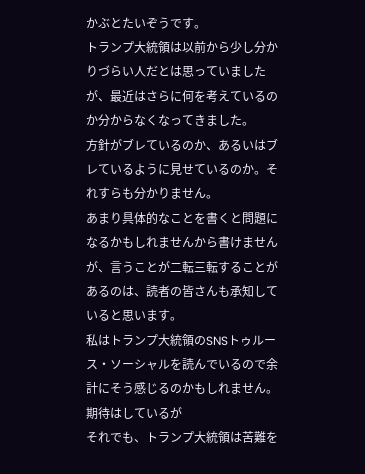かぶとたいぞうです。
トランプ大統領は以前から少し分かりづらい人だとは思っていましたが、最近はさらに何を考えているのか分からなくなってきました。
方針がブレているのか、あるいはブレているように見せているのか。それすらも分かりません。
あまり具体的なことを書くと問題になるかもしれませんから書けませんが、言うことが二転三転することがあるのは、読者の皆さんも承知していると思います。
私はトランプ大統領のSNSトゥルース・ソーシャルを読んでいるので余計にそう感じるのかもしれません。
期待はしているが
それでも、トランプ大統領は苦難を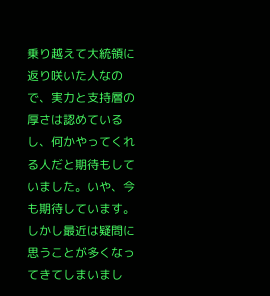乗り越えて大統領に返り咲いた人なので、実力と支持層の厚さは認めているし、何かやってくれる人だと期待もしていました。いや、今も期待しています。
しかし最近は疑問に思うことが多くなってきてしまいまし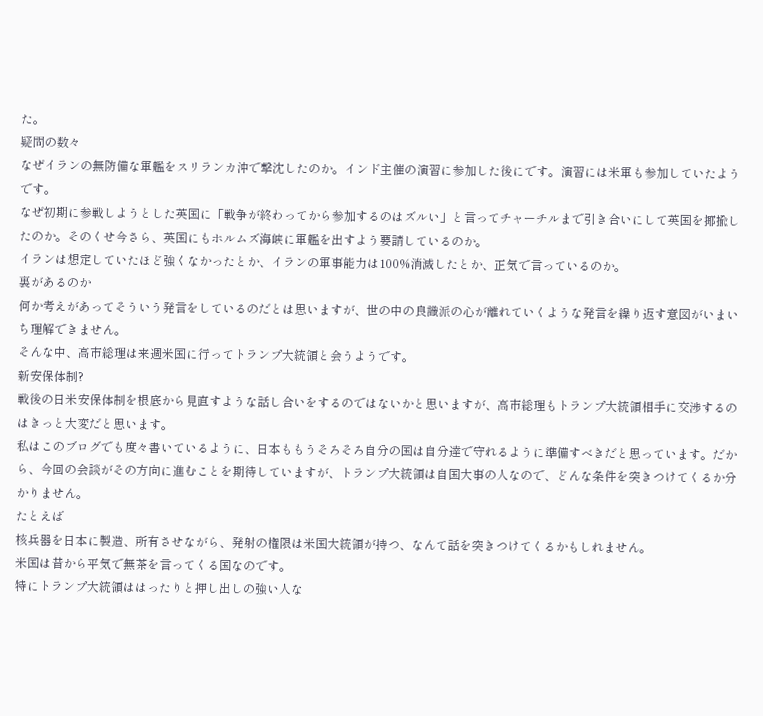た。
疑問の数々
なぜイランの無防備な軍艦をスリランカ沖で撃沈したのか。インド主催の演習に参加した後にです。演習には米軍も参加していたようです。
なぜ初期に参戦しようとした英国に「戦争が終わってから参加するのはズルい」と言ってチャーチルまで引き合いにして英国を揶揄したのか。そのくせ今さら、英国にもホルムズ海峡に軍艦を出すよう要請しているのか。
イランは想定していたほど強くなかったとか、イランの軍事能力は100%消滅したとか、正気で言っているのか。
裏があるのか
何か考えがあってそういう発言をしているのだとは思いますが、世の中の良識派の心が離れていくような発言を繰り返す意図がいまいち理解できません。
そんな中、高市総理は来週米国に行ってトランプ大統領と会うようです。
新安保体制?
戦後の日米安保体制を根底から見直すような話し合いをするのではないかと思いますが、高市総理もトランプ大統領相手に交渉するのはきっと大変だと思います。
私はこのブログでも度々書いているように、日本ももうそろそろ自分の国は自分達で守れるように準備すべきだと思っています。だから、今回の会談がその方向に進むことを期待していますが、トランプ大統領は自国大事の人なので、どんな条件を突きつけてくるか分かりません。
たとえば
核兵器を日本に製造、所有させながら、発射の権限は米国大統領が持つ、なんて話を突きつけてくるかもしれません。
米国は昔から平気で無茶を言ってくる国なのです。
特にトランプ大統領ははったりと押し出しの強い人な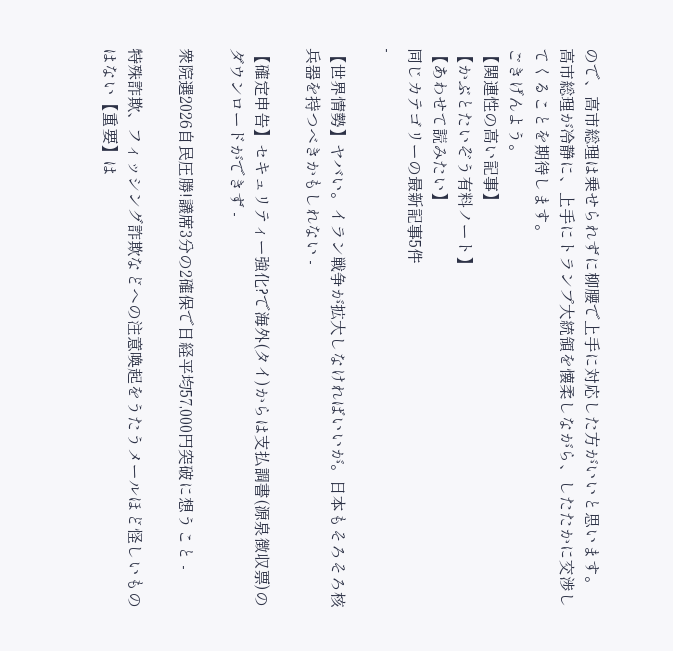ので、高市総理は乗せられずに柳腰で上手に対応した方がいいと思います。
高市総理が冷静に、上手にトランプ大統領を懐柔しながら、したたかに交渉してくることを期待します。
ごきげんよう。
【関連性の高い記事】
【かぶとたいぞう有料ノート】
【あわせて読みたい】
同じカテゴリーの最新記事5件
-

【世界情勢】ヤバい。イラン戦争が拡大しなければいいが。日本もそろそろ核兵器を持つべきかもしれない -

【確定申告】セキュリティー強化?で海外(タイ)からは支払調書(源泉徴収票)のダウンロードができず -

衆院選2026自民圧勝!議席3分の2確保で日経平均57,000円突破に想うこと -

特殊詐欺、フィッシング詐欺などへの注意喚起をうたうメールほど怪しいものはない【重要】は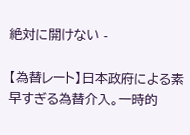絶対に開けない -

【為替レート】日本政府による素早すぎる為替介入。一時的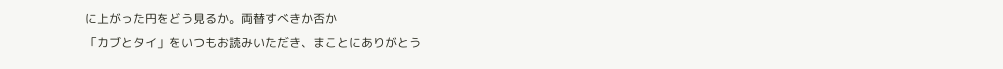に上がった円をどう見るか。両替すべきか否か
「カブとタイ」をいつもお読みいただき、まことにありがとう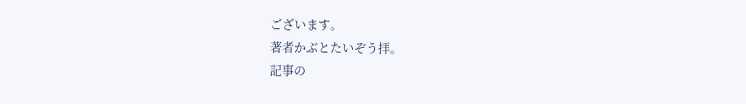ございます。
著者かぶとたいぞう拝。
記事の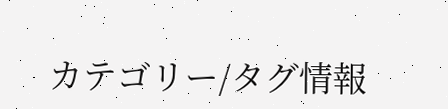カテゴリー/タグ情報